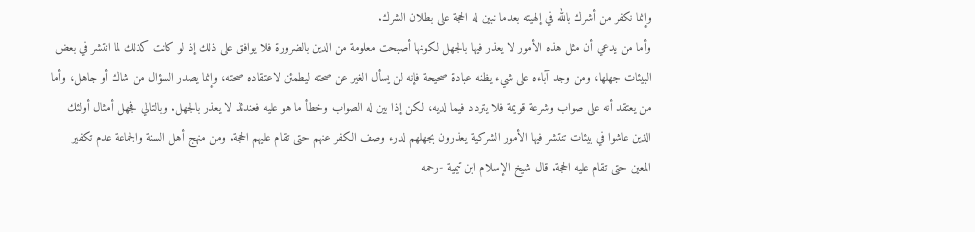وإنما نكفر من أشرك بالله في إلهيته بعدما نبين له الحجة على بطلان الشرك.
وأما من يدعي أن مثل هذه الأمور لا يعذر فيها بالجهل لكونها أصبحت معلومة من الدين بالضرورة فلا يوافق على ذلك إذ لو كانت كذلك لما انتشر في بعض البيئات جهلها، ومن وجد آباءه على شيء يظنه عبادة صحيحة فإنه لن يسأل الغير عن صحته ليطمئن لاعتقاده صحته، وإنما يصدر السؤال من شاك أو جاهل، وأما من يعتقد أنه على صواب وشرعة قويمة فلا يتردد فيما لديه، لكن إذا بين له الصواب وخطأ ما هو عليه فعندئذ لا يعذر بالجهل. وبالتالي فجهل أمثال أولئك الذين عاشوا في بيئات تنتشر فيها الأمور الشركية يعذرون بجهلهم لدرء وصف الكفر عنهم حتى تقام عليهم الحجة. ومن منهج أهل السنة والجماعة عدم تكفير المعين حتى تقام عليه الحجة. قال شيخ الإسلام ابن تيمية -رحمه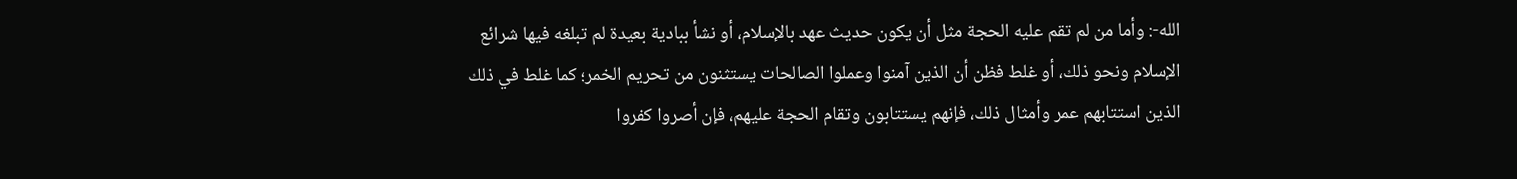الله-: وأما من لم تقم عليه الحجة مثل أن يكون حديث عهد بالإسلام، أو نشأ ببادية بعيدة لم تبلغه فيها شرائع الإسلام ونحو ذلك، أو غلط فظن أن الذين آمنوا وعملوا الصالحات يستثنون من تحريم الخمر؛ كما غلط في ذلك الذين استتابهم عمر وأمثال ذلك، فإنهم يستتابون وتقام الحجة عليهم، فإن أصروا كفروا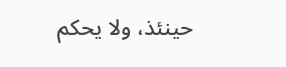حينئذ، ولا يحكم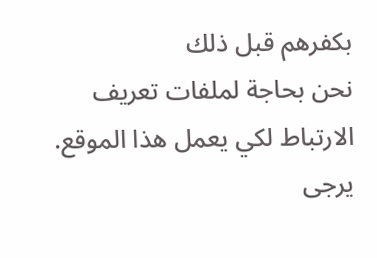بكفرهم قبل ذلك
نحن بحاجة لملفات تعريف الارتباط لكي يعمل هذا الموقع. يرجى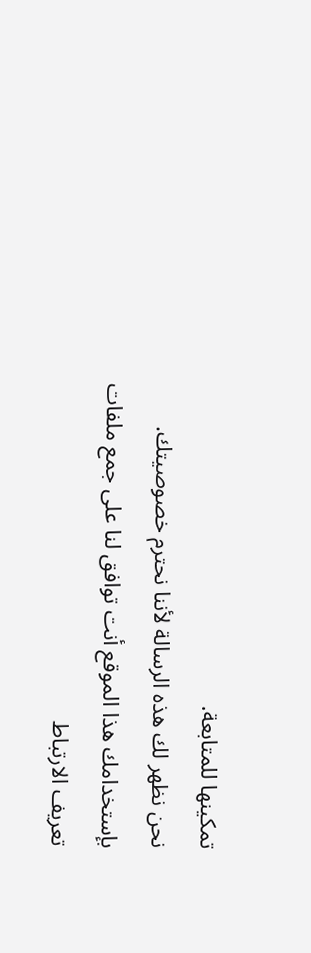تمكينها للمتابعة.
نحن نظهر لك هذه الرسالة لأننا نحترم خصوصيتك.
بإستخدامك هذا الموقع أنت توافق لنا على جمع ملفات تعريف الارتباط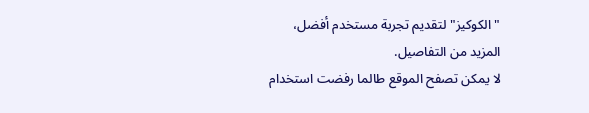"الكوكيز" لتقديم تجربة مستخدم أفضل،
المزيد من التفاصيل.
لا يمكن تصفح الموقع طالما رفضت استخدام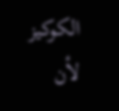الكوكيز لأن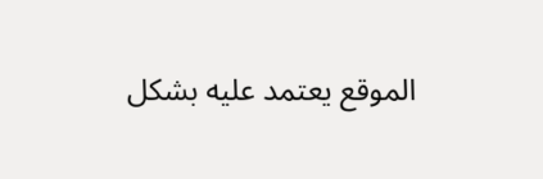الموقع يعتمد عليه بشكل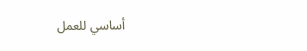أساسي للعمل